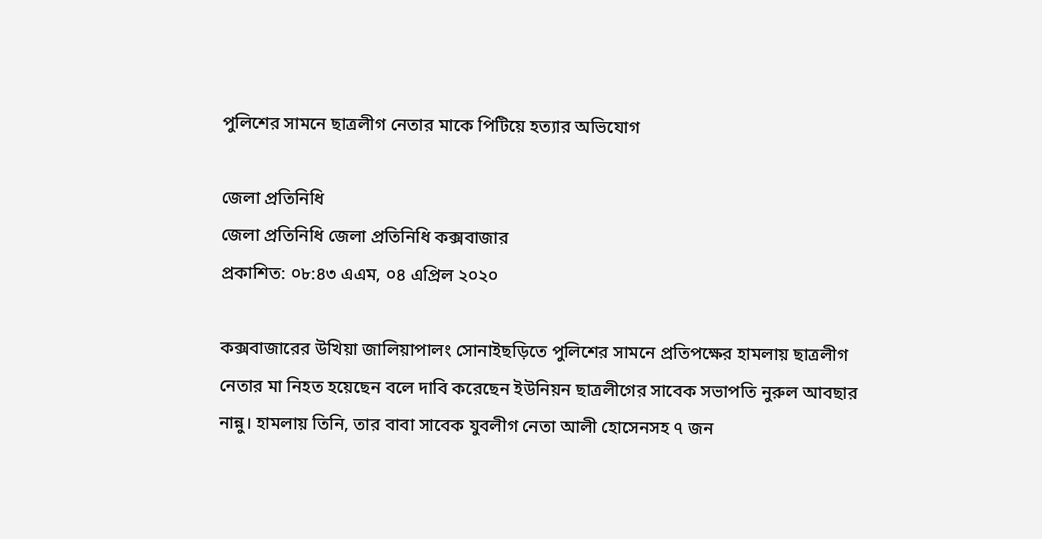পুলিশের সামনে ছাত্রলীগ নেতার মাকে পিটিয়ে হত্যার অভিযোগ

জেলা প্রতিনিধি
জেলা প্রতিনিধি জেলা প্রতিনিধি কক্সবাজার
প্রকাশিত: ০৮:৪৩ এএম, ০৪ এপ্রিল ২০২০

কক্সবাজারের উখিয়া জালিয়াপালং সোনাইছড়িতে পুলিশের সামনে প্রতিপক্ষের হামলায় ছাত্রলীগ নেতার মা নিহত হয়েছেন বলে দাবি করেছেন ইউনিয়ন ছাত্রলীগের সাবেক সভাপতি নুরুল আবছার নান্নু। হামলায় তিনি, তার বাবা সাবেক যুবলীগ নেতা আলী হোসেনসহ ৭ জন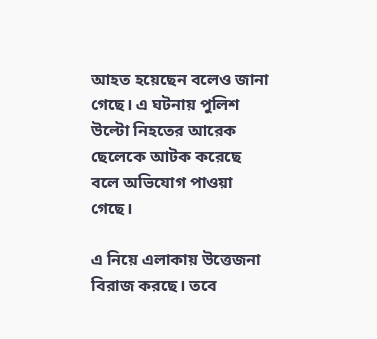আহত হয়েছেন বলেও জানা গেছে। এ ঘটনায় পুলিশ উল্টো নিহতের আরেক ছেলেকে আটক করেছে বলে অভিযোগ পাওয়া গেছে।

এ নিয়ে এলাকায় উত্তেজনা বিরাজ করছে। তবে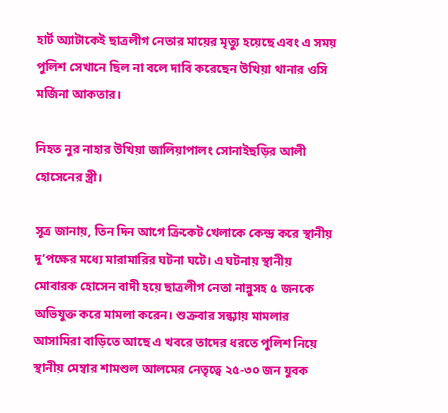হার্ট অ্যাটাকেই ছাত্রলীগ নেতার মায়ের মৃত্যু হয়েছে এবং এ সময় পুলিশ সেখানে ছিল না বলে দাবি করেছেন উখিয়া থানার ওসি মর্জিনা আকতার।

নিহত নুর নাহার উখিয়া জালিয়াপালং সোনাইছড়ির আলী হোসেনের স্ত্রী।

সূত্র জানায়, তিন দিন আগে ক্রিকেট খেলাকে কেন্দ্র করে স্থানীয় দু’পক্ষের মধ্যে মারামারির ঘটনা ঘটে। এ ঘটনায় স্থানীয় মোবারক হোসেন বাদী হয়ে ছাত্রলীগ নেতা নান্নুসহ ৫ জনকে অভিযুক্ত করে মামলা করেন। শুক্রবার সন্ধ্যায় মামলার আসামিরা বাড়িতে আছে এ খবরে তাদের ধরতে পুলিশ নিয়ে স্থানীয় মেম্বার শামশুল আলমের নেতৃত্বে ২৫-৩০ জন যুবক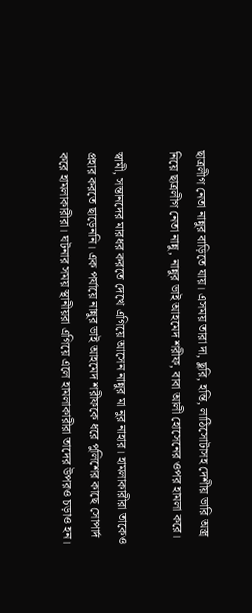ছাত্রলীগ নেতা নান্নুর বাড়িতে যায়। এসময় তারা দা, ছুরি, হন্তি, লাঠিসোটাসহ দেশীয় ভারি অস্ত্র নিয়ে ছাত্রলীগ নেতা নান্নু, নান্নুর ভাই আহমেদ শরীফ, বাবা আলী হোসেনের ওপর হামলা করে।

স্বামী, সন্তানদের মারধর করতে দেখে এগিয়ে আসেন নান্নুর মা নুর নাহার। হামলাকারীরা তাকেও প্রহার করতে ছাড়েননি। এক পর্যায়ে নান্নুর ভাই আহমেদ শরীফকে ধরে পুলিশের কাছে সোপার্দ করে হামলাকারীরা। ঘটনার সময় স্থানীয়রা এগিয়ে এলে হামলাকারীরা তাদের উপরও চড়াও হন।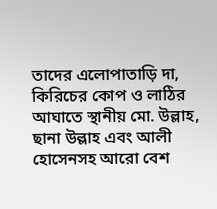তাদের এলোপাতাড়ি দা, কিরিচের কোপ ও লাঠির আঘাতে স্থানীয় মো. উল্লাহ, ছানা উল্লাহ এবং আলী হোসেনসহ আরো বেশ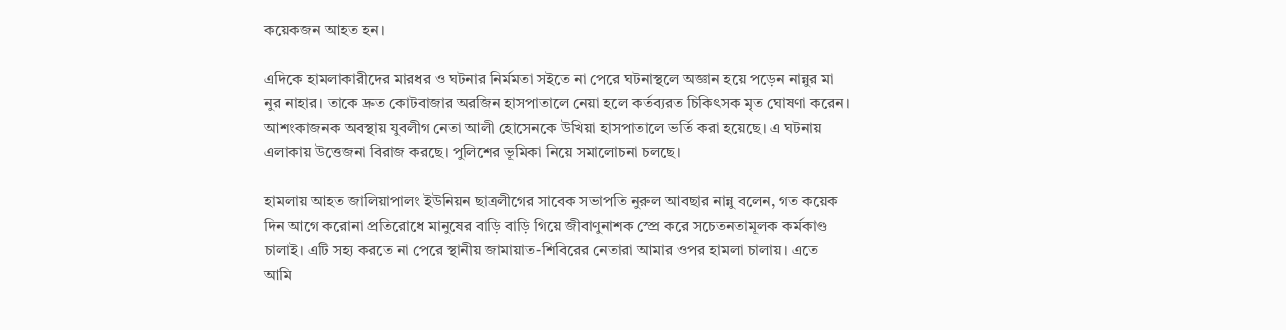কয়েকজন আহত হন।

এদিকে হামলাকারীদের মারধর ও ঘটনার নির্মমতা সইতে না পেরে ঘটনাস্থলে অজ্ঞান হয়ে পড়েন নান্নুর মা নুর নাহার। তাকে দ্রুত কোটবাজার অরজিন হাসপাতালে নেয়া হলে কর্তব্যরত চিকিৎসক মৃত ঘোষণা করেন। আশংকাজনক অবস্থায় যুবলীগ নেতা আলী হোসেনকে উখিয়া হাসপাতালে ভর্তি করা হয়েছে। এ ঘটনায় এলাকায় উত্তেজনা বিরাজ করছে। পুলিশের ভূমিকা নিয়ে সমালোচনা চলছে।

হামলায় আহত জালিয়াপালং ইউনিয়ন ছাত্রলীগের সাবেক সভাপতি নুরুল আবছার নান্নু বলেন, গত কয়েক দিন আগে করোনা প্রতিরোধে মানুষের বাড়ি বাড়ি গিয়ে জীবাণুনাশক স্প্রে করে সচেতনতামূলক কর্মকাণ্ড চালাই। এটি সহ্য করতে না পেরে স্থানীয় জামায়াত-শিবিরের নেতারা আমার ওপর হামলা চালায়। এতে আমি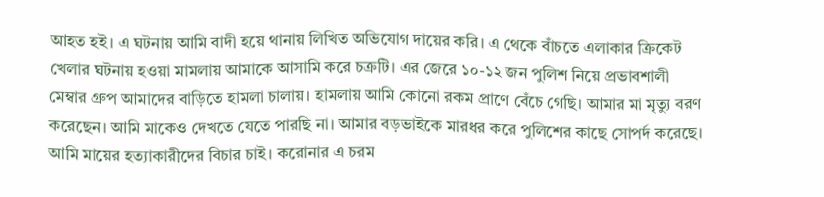আহত হই। এ ঘটনায় আমি বাদী হয়ে থানায় লিখিত অভিযোগ দায়ের করি। এ থেকে বাঁচতে এলাকার ক্রিকেট খেলার ঘটনায় হওয়া মামলায় আমাকে আসামি করে চক্রটি। এর জেরে ১০-১২ জন পুলিশ নিয়ে প্রভাবশালী মেম্বার গ্রুপ আমাদের বাড়িতে হামলা চালায়। হামলায় আমি কোনো রকম প্রাণে বেঁচে গেছি। আমার মা মৃত্যু বরণ করেছেন। আমি মাকেও দেখতে যেতে পারছি না। আমার বড়ভাইকে মারধর করে পুলিশের কাছে সোপর্দ করেছে। আমি মায়ের হত্যাকারীদের বিচার চাই। করোনার এ চরম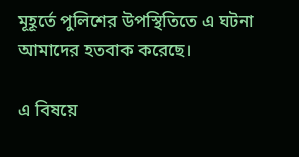মূহূর্তে পুলিশের উপস্থিতিতে এ ঘটনা আমাদের হতবাক করেছে।

এ বিষয়ে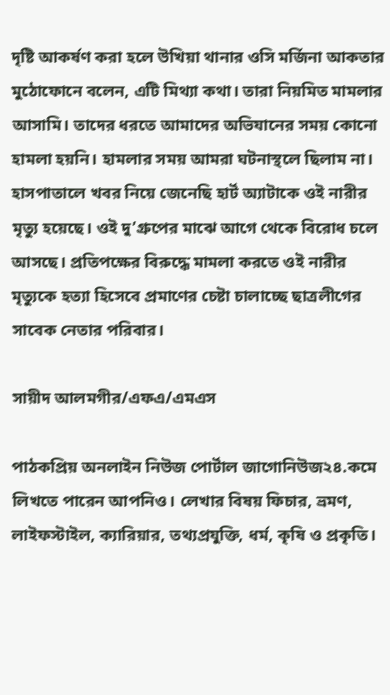দৃষ্টি আকর্ষণ করা হলে উখিয়া থানার ওসি মর্জিনা আকতার মুঠোফোনে বলেন, এটি মিথ্যা কথা। তারা নিয়মিত মামলার আসামি। তাদের ধরতে আমাদের অভিযানের সময় কোনো হামলা হয়নি। হামলার সময় আমরা ঘটনাস্থলে ছিলাম না। হাসপাতালে খবর নিয়ে জেনেছি হার্ট অ্যাটাকে ওই নারীর মৃত্যু হয়েছে। ওই দু’গ্রুপের মাঝে আগে থেকে বিরোধ চলে আসছে। প্রতিপক্ষের বিরুদ্ধে মামলা করতে ওই নারীর মৃত্যুকে হত্যা হিসেবে প্রমাণের চেষ্টা চালাচ্ছে ছাত্রলীগের সাবেক নেতার পরিবার।

সায়ীদ আলমগীর/এফএ/এমএস

পাঠকপ্রিয় অনলাইন নিউজ পোর্টাল জাগোনিউজ২৪.কমে লিখতে পারেন আপনিও। লেখার বিষয় ফিচার, ভ্রমণ, লাইফস্টাইল, ক্যারিয়ার, তথ্যপ্রযুক্তি, ধর্ম, কৃষি ও প্রকৃতি।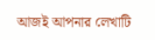আজই আপনার লেখাটি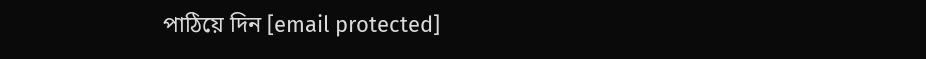পাঠিয়ে দিন [email protected]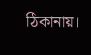ঠিকানায়।